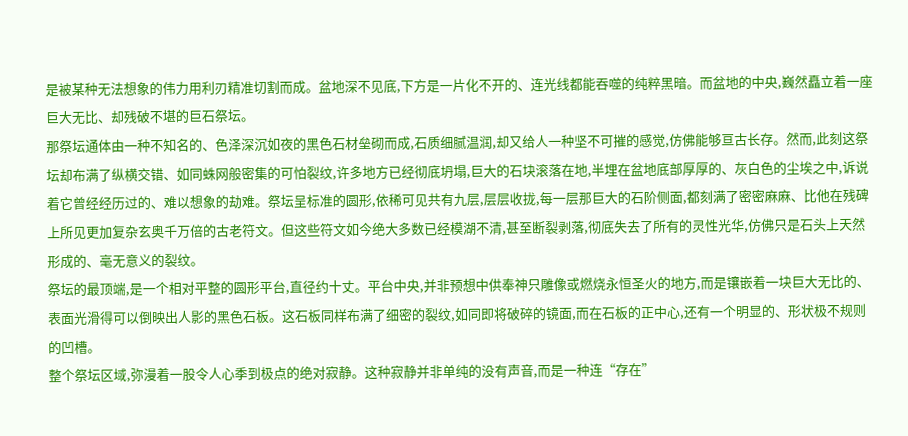是被某种无法想象的伟力用利刃精准切割而成。盆地深不见底,下方是一片化不开的、连光线都能吞噬的纯粹黑暗。而盆地的中央,巍然矗立着一座巨大无比、却残破不堪的巨石祭坛。
那祭坛通体由一种不知名的、色泽深沉如夜的黑色石材垒砌而成,石质细腻温润,却又给人一种坚不可摧的感觉,仿佛能够亘古长存。然而,此刻这祭坛却布满了纵横交错、如同蛛网般密集的可怕裂纹,许多地方已经彻底坍塌,巨大的石块滚落在地,半埋在盆地底部厚厚的、灰白色的尘埃之中,诉说着它曾经经历过的、难以想象的劫难。祭坛呈标准的圆形,依稀可见共有九层,层层收拢,每一层那巨大的石阶侧面,都刻满了密密麻麻、比他在残碑上所见更加复杂玄奥千万倍的古老符文。但这些符文如今绝大多数已经模湖不清,甚至断裂剥落,彻底失去了所有的灵性光华,仿佛只是石头上天然形成的、毫无意义的裂纹。
祭坛的最顶端,是一个相对平整的圆形平台,直径约十丈。平台中央,并非预想中供奉神只雕像或燃烧永恒圣火的地方,而是镶嵌着一块巨大无比的、表面光滑得可以倒映出人影的黑色石板。这石板同样布满了细密的裂纹,如同即将破碎的镜面,而在石板的正中心,还有一个明显的、形状极不规则的凹槽。
整个祭坛区域,弥漫着一股令人心季到极点的绝对寂静。这种寂静并非单纯的没有声音,而是一种连“存在”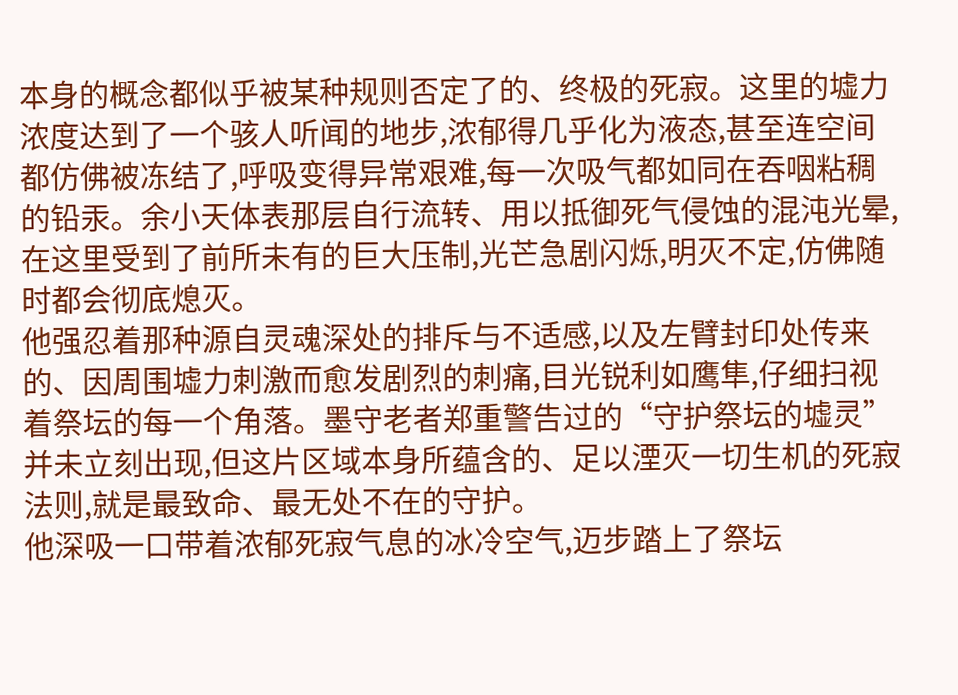本身的概念都似乎被某种规则否定了的、终极的死寂。这里的墟力浓度达到了一个骇人听闻的地步,浓郁得几乎化为液态,甚至连空间都仿佛被冻结了,呼吸变得异常艰难,每一次吸气都如同在吞咽粘稠的铅汞。余小天体表那层自行流转、用以抵御死气侵蚀的混沌光晕,在这里受到了前所未有的巨大压制,光芒急剧闪烁,明灭不定,仿佛随时都会彻底熄灭。
他强忍着那种源自灵魂深处的排斥与不适感,以及左臂封印处传来的、因周围墟力刺激而愈发剧烈的刺痛,目光锐利如鹰隼,仔细扫视着祭坛的每一个角落。墨守老者郑重警告过的“守护祭坛的墟灵”并未立刻出现,但这片区域本身所蕴含的、足以湮灭一切生机的死寂法则,就是最致命、最无处不在的守护。
他深吸一口带着浓郁死寂气息的冰冷空气,迈步踏上了祭坛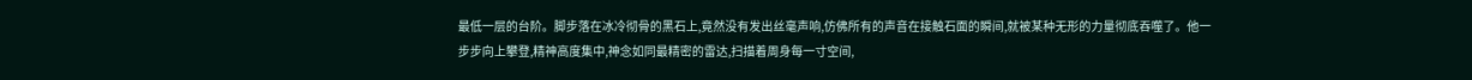最低一层的台阶。脚步落在冰冷彻骨的黑石上,竟然没有发出丝毫声响,仿佛所有的声音在接触石面的瞬间,就被某种无形的力量彻底吞噬了。他一步步向上攀登,精神高度集中,神念如同最精密的雷达,扫描着周身每一寸空间,